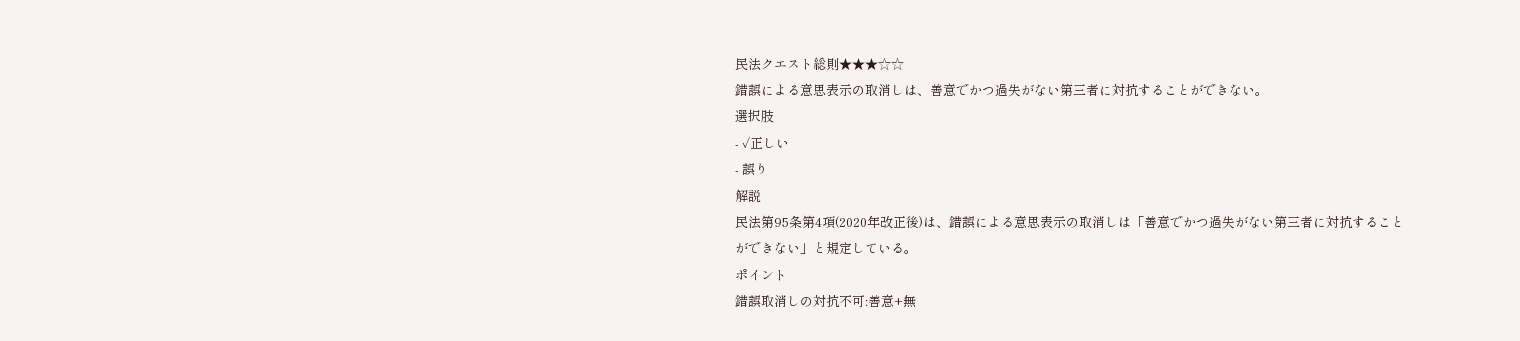民法クエスト総則★★★☆☆
錯誤による意思表示の取消しは、善意でかつ過失がない第三者に対抗することができない。
選択肢
- ✓正しい
- 誤り
解説
民法第95条第4項(2020年改正後)は、錯誤による意思表示の取消しは「善意でかつ過失がない第三者に対抗することができない」と規定している。
ポイント
錯誤取消しの対抗不可:善意+無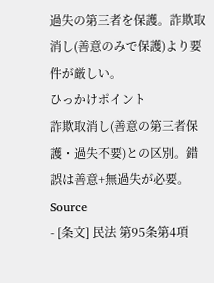過失の第三者を保護。詐欺取消し(善意のみで保護)より要件が厳しい。
ひっかけポイント
詐欺取消し(善意の第三者保護・過失不要)との区別。錯誤は善意+無過失が必要。
Source
- [条文] 民法 第95条第4項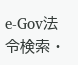e-Gov法令検索 ·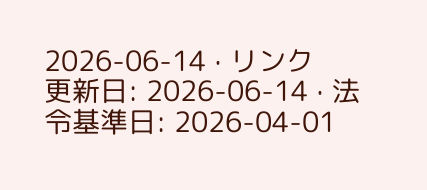2026-06-14 · リンク
更新日: 2026-06-14 · 法令基準日: 2026-04-01